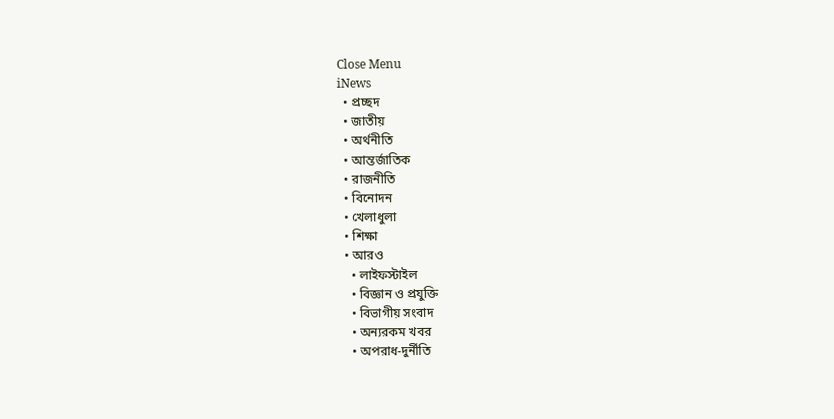Close Menu
iNews
  • প্রচ্ছদ
  • জাতীয়
  • অর্থনীতি
  • আন্তর্জাতিক
  • রাজনীতি
  • বিনোদন
  • খেলাধুলা
  • শিক্ষা
  • আরও
    • লাইফস্টাইল
    • বিজ্ঞান ও প্রযুক্তি
    • বিভাগীয় সংবাদ
    • অন্যরকম খবর
    • অপরাধ-দুর্নীতি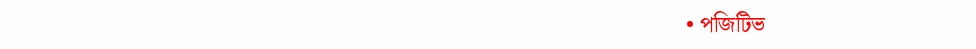• পজিটিভ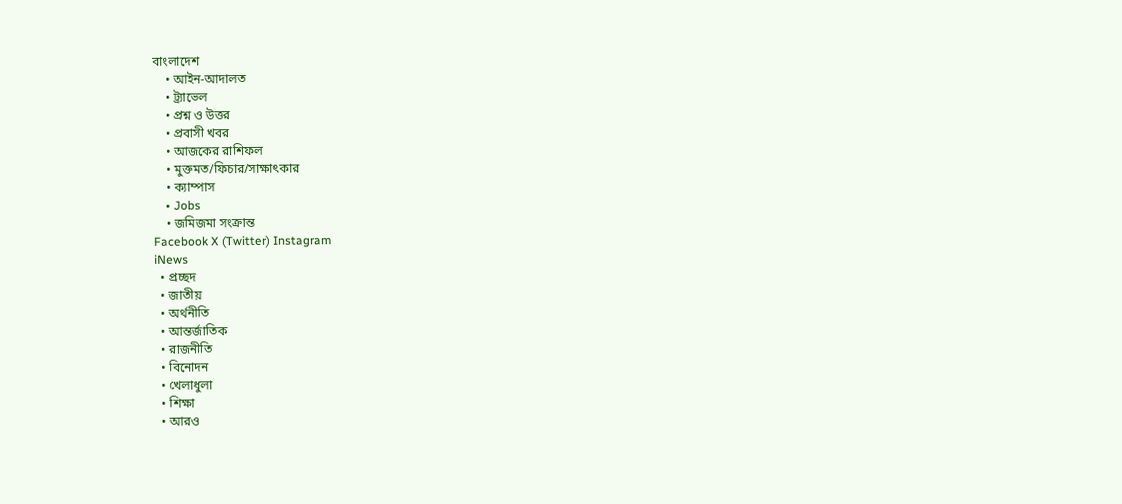বাংলাদেশ
    • আইন-আদালত
    • ট্র্যাভেল
    • প্রশ্ন ও উত্তর
    • প্রবাসী খবর
    • আজকের রাশিফল
    • মুক্তমত/ফিচার/সাক্ষাৎকার
    • ক্যাম্পাস
    • Jobs
    • জমিজমা সংক্রান্ত
Facebook X (Twitter) Instagram
iNews
  • প্রচ্ছদ
  • জাতীয়
  • অর্থনীতি
  • আন্তর্জাতিক
  • রাজনীতি
  • বিনোদন
  • খেলাধুলা
  • শিক্ষা
  • আরও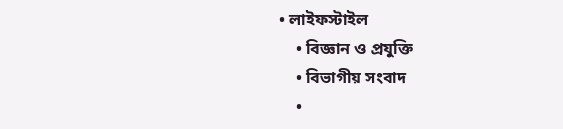• লাইফস্টাইল
    • বিজ্ঞান ও প্রযুক্তি
    • বিভাগীয় সংবাদ
    •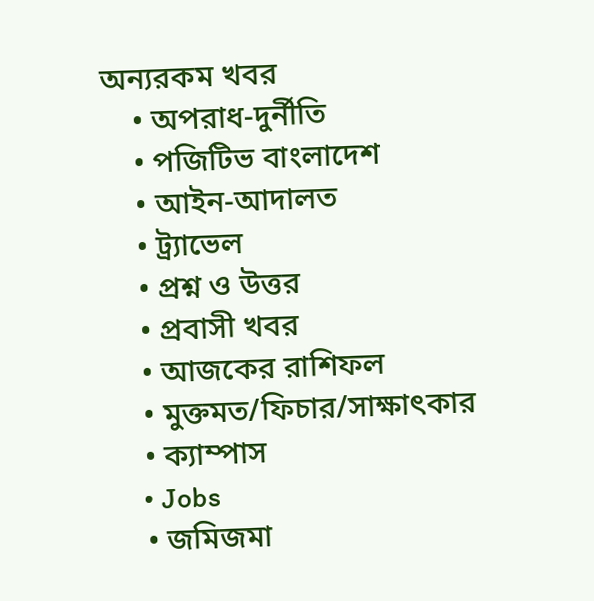অন্যরকম খবর
    • অপরাধ-দুর্নীতি
    • পজিটিভ বাংলাদেশ
    • আইন-আদালত
    • ট্র্যাভেল
    • প্রশ্ন ও উত্তর
    • প্রবাসী খবর
    • আজকের রাশিফল
    • মুক্তমত/ফিচার/সাক্ষাৎকার
    • ক্যাম্পাস
    • Jobs
    • জমিজমা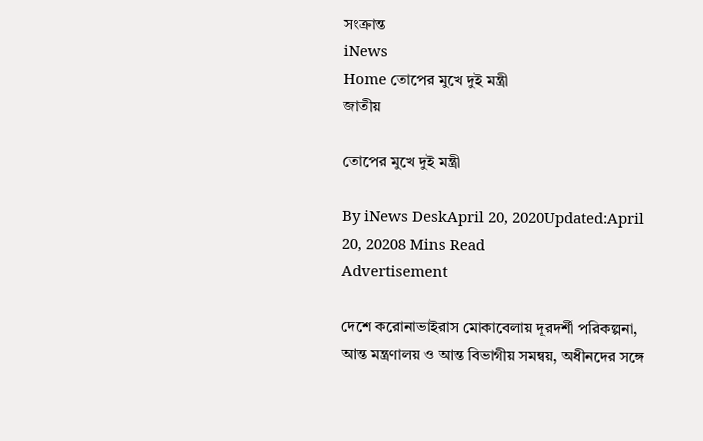সংক্রান্ত
iNews
Home তোপের মুখে দুই মন্ত্রী
জাতীয়

তোপের মুখে দুই মন্ত্রী

By iNews DeskApril 20, 2020Updated:April 20, 20208 Mins Read
Advertisement

দেশে করোনাভাইরাস মোকাবেলায় দূরদর্শী পরিকল্পনা, আন্ত মন্ত্রণালয় ও আন্ত বিভাগীয় সমন্বয়, অধীনদের সঙ্গে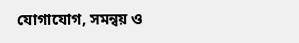যোগাযোগ, সমন্বয় ও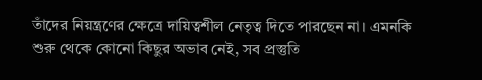তাঁদের নিয়ন্ত্রণের ক্ষেত্রে দায়িত্বশীল নেতৃত্ব দিতে পারছেন না। এমনকি শুরু থেকে কোনো কিছুর অভাব নেই, সব প্রস্তুতি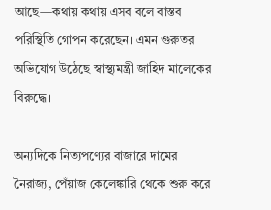আছে—কথায় কথায় এসব বলে বাস্তব পরিস্থিতি গোপন করেছেন। এমন গুরুতর অভিযোগ উঠেছে স্বাস্থ্যমন্ত্রী জাহিদ মালেকের বিরুদ্ধে।

অন্যদিকে নিত্যপণ্যের বাজারে দামের নৈরাজ্য, পেঁয়াজ কেলেঙ্কারি থেকে শুরু করে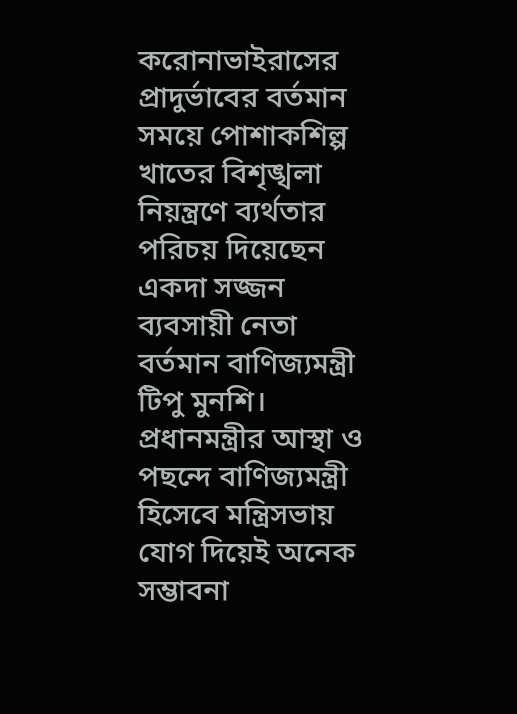করোনাভাইরাসের প্রাদুর্ভাবের বর্তমান সময়ে পোশাকশিল্প খাতের বিশৃঙ্খলা নিয়ন্ত্রণে ব্যর্থতার পরিচয় দিয়েছেন একদা সজ্জন ব্যবসায়ী নেতা বর্তমান বাণিজ্যমন্ত্রী টিপু মুনশি। প্রধানমন্ত্রীর আস্থা ও পছন্দে বাণিজ্যমন্ত্রী হিসেবে মন্ত্রিসভায় যোগ দিয়েই অনেক সম্ভাবনা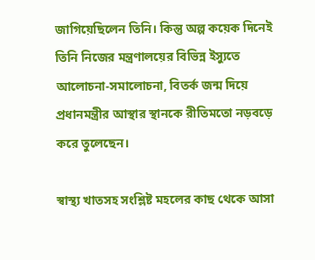জাগিয়েছিলেন তিনি। কিন্তু অল্প কয়েক দিনেই তিনি নিজের মন্ত্রণালয়ের বিভিন্ন ইস্যুতে আলোচনা-সমালোচনা, বিতর্ক জন্ম দিয়ে প্রধানমন্ত্রীর আস্থার স্থানকে রীতিমতো নড়বড়ে করে তুলেছেন।

স্বাস্থ্য খাতসহ সংশ্লিষ্ট মহলের কাছ থেকে আসা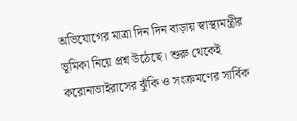অভিযোগের মাত্রা দিন দিন বাড়ায় স্বাস্থ্যমন্ত্রীর ভূমিকা নিয়ে প্রশ্ন উঠেছে। শুরু থেকেই করোনাভাইরাসের ঝুঁকি ও সংক্রমণের সার্বিক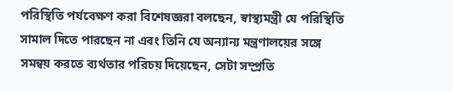পরিস্থিতি পর্যবেক্ষণ করা বিশেষজ্ঞরা বলছেন, স্বাস্থ্যমন্ত্রী যে পরিস্থিতি সামাল দিতে পারছেন না এবং তিনি যে অন্যান্য মন্ত্রণালয়ের সঙ্গে সমন্বয় করতে ব্যর্থতার পরিচয় দিয়েছেন, সেটা সম্প্রতি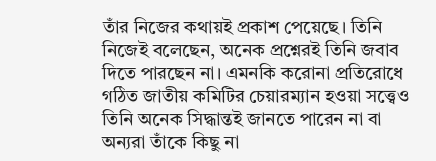তাঁর নিজের কথায়ই প্রকাশ পেয়েছে। তিনি নিজেই বলেছেন, অনেক প্রশ্নেরই তিনি জবাব দিতে পারছেন না। এমনকি করোনা প্রতিরোধে গঠিত জাতীয় কমিটির চেয়ারম্যান হওয়া সত্ত্বেও তিনি অনেক সিদ্ধান্তই জানতে পারেন না বা অন্যরা তাঁকে কিছু না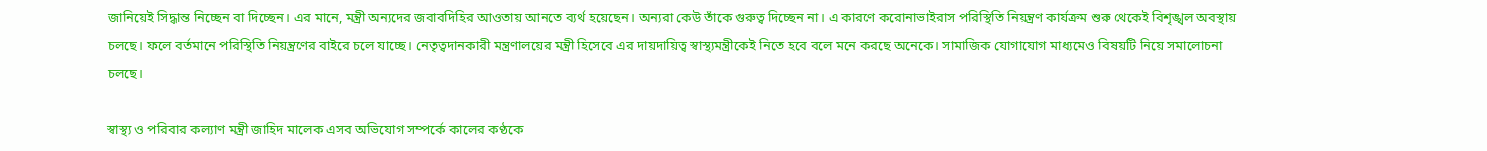জানিয়েই সিদ্ধান্ত নিচ্ছেন বা দিচ্ছেন। এর মানে, মন্ত্রী অন্যদের জবাবদিহির আওতায় আনতে ব্যর্থ হয়েছেন। অন্যরা কেউ তাঁকে গুরুত্ব দিচ্ছেন না। এ কারণে করোনাভাইরাস পরিস্থিতি নিয়ন্ত্রণ কার্যক্রম শুরু থেকেই বিশৃঙ্খল অবস্থায় চলছে। ফলে বর্তমানে পরিস্থিতি নিয়ন্ত্রণের বাইরে চলে যাচ্ছে। নেতৃত্বদানকারী মন্ত্রণালয়ের মন্ত্রী হিসেবে এর দায়দায়িত্ব স্বাস্থ্যমন্ত্রীকেই নিতে হবে বলে মনে করছে অনেকে। সামাজিক যোগাযোগ মাধ্যমেও বিষয়টি নিয়ে সমালোচনা চলছে।

স্বাস্থ্য ও পরিবার কল্যাণ মন্ত্রী জাহিদ মালেক এসব অভিযোগ সম্পর্কে কালের কণ্ঠকে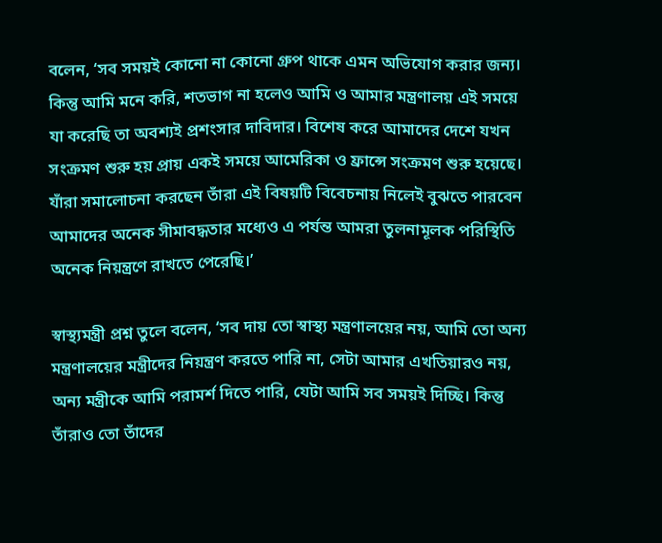বলেন, ‘সব সময়ই কোনো না কোনো গ্রুপ থাকে এমন অভিযোগ করার জন্য। কিন্তু আমি মনে করি, শতভাগ না হলেও আমি ও আমার মন্ত্রণালয় এই সময়ে যা করেছি তা অবশ্যই প্রশংসার দাবিদার। বিশেষ করে আমাদের দেশে যখন সংক্রমণ শুরু হয় প্রায় একই সময়ে আমেরিকা ও ফ্রান্সে সংক্রমণ শুরু হয়েছে। যাঁরা সমালোচনা করছেন তাঁরা এই বিষয়টি বিবেচনায় নিলেই বুঝতে পারবেন আমাদের অনেক সীমাবদ্ধতার মধ্যেও এ পর্যন্ত আমরা তুলনামূলক পরিস্থিতি অনেক নিয়ন্ত্রণে রাখতে পেরেছি।’

স্বাস্থ্যমন্ত্রী প্রশ্ন তুলে বলেন, ‘সব দায় তো স্বাস্থ্য মন্ত্রণালয়ের নয়, আমি তো অন্য মন্ত্রণালয়ের মন্ত্রীদের নিয়ন্ত্রণ করতে পারি না, সেটা আমার এখতিয়ারও নয়, অন্য মন্ত্রীকে আমি পরামর্শ দিতে পারি, যেটা আমি সব সময়ই দিচ্ছি। কিন্তু তাঁরাও তো তাঁদের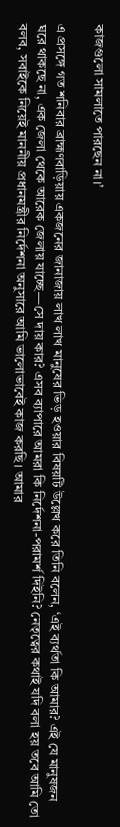কাজগুলো সামলাতে পারছেন না।’

এ প্রসঙ্গে গত শনিবার ব্রাহ্মণবাড়িয়ায় একজনের জানাজায় লাখ লাখ মানুষের ভিড় হওয়ার বিষয়টি উল্লেখ করে তিনি বলেন, ‘এই ব্যর্থতা কি আমার? এই যে মানুষজন ঘরে থাকছে না, এক জেলা থেকে আরেক জেলায় যাচ্ছে—সে দায় কার? এসব ব্যাপারে আমরা কি নির্দেশনা-পরামর্শ দিইনি? নেতৃত্বের কথাই যদি বলা হয় তবে আমি তো বলব, সবাইকে নিয়েই মাননীয় প্রধানমন্ত্রীর নির্দেশনা অনুসারে আমি ভালোভাবেই কাজ করছি। আমার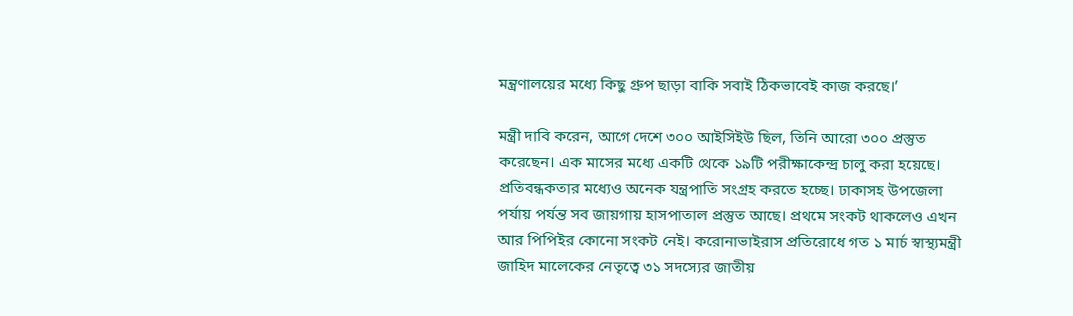মন্ত্রণালয়ের মধ্যে কিছু গ্রুপ ছাড়া বাকি সবাই ঠিকভাবেই কাজ করছে।’

মন্ত্রী দাবি করেন, আগে দেশে ৩০০ আইসিইউ ছিল, তিনি আরো ৩০০ প্রস্তুত করেছেন। এক মাসের মধ্যে একটি থেকে ১৯টি পরীক্ষাকেন্দ্র চালু করা হয়েছে। প্রতিবন্ধকতার মধ্যেও অনেক যন্ত্রপাতি সংগ্রহ করতে হচ্ছে। ঢাকাসহ উপজেলা পর্যায় পর্যন্ত সব জায়গায় হাসপাতাল প্রস্তুত আছে। প্রথমে সংকট থাকলেও এখন আর পিপিইর কোনো সংকট নেই। করোনাভাইরাস প্রতিরোধে গত ১ মার্চ স্বাস্থ্যমন্ত্রী জাহিদ মালেকের নেতৃত্বে ৩১ সদস্যের জাতীয়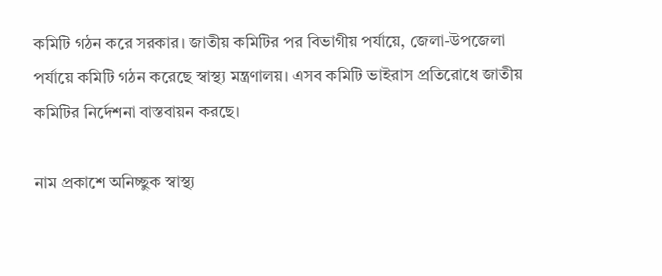কমিটি গঠন করে সরকার। জাতীয় কমিটির পর বিভাগীয় পর্যায়ে, জেলা-উপজেলা পর্যায়ে কমিটি গঠন করেছে স্বাস্থ্য মন্ত্রণালয়। এসব কমিটি ভাইরাস প্রতিরোধে জাতীয় কমিটির নির্দেশনা বাস্তবায়ন করছে।

নাম প্রকাশে অনিচ্ছুক স্বাস্থ্য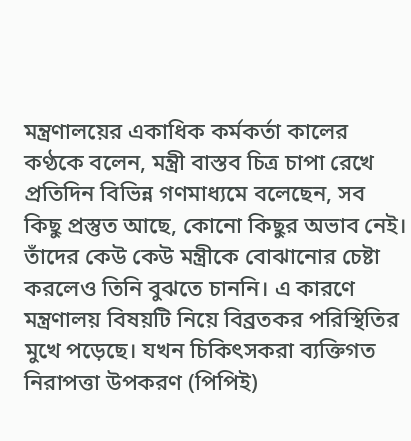মন্ত্রণালয়ের একাধিক কর্মকর্তা কালের কণ্ঠকে বলেন, মন্ত্রী বাস্তব চিত্র চাপা রেখে প্রতিদিন বিভিন্ন গণমাধ্যমে বলেছেন, সব কিছু প্রস্তুত আছে, কোনো কিছুর অভাব নেই। তাঁদের কেউ কেউ মন্ত্রীকে বোঝানোর চেষ্টা করলেও তিনি বুঝতে চাননি। এ কারণে মন্ত্রণালয় বিষয়টি নিয়ে বিব্রতকর পরিস্থিতির মুখে পড়েছে। যখন চিকিৎসকরা ব্যক্তিগত নিরাপত্তা উপকরণ (পিপিই)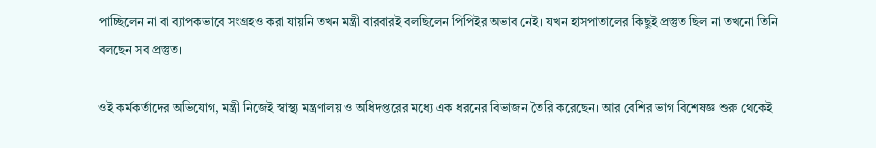পাচ্ছিলেন না বা ব্যাপকভাবে সংগ্রহও করা যায়নি তখন মন্ত্রী বারবারই বলছিলেন পিপিইর অভাব নেই। যখন হাসপাতালের কিছুই প্রস্তুত ছিল না তখনো তিনি বলছেন সব প্রস্তুত।

ওই কর্মকর্তাদের অভিযোগ, মন্ত্রী নিজেই স্বাস্থ্য মন্ত্রণালয় ও অধিদপ্তরের মধ্যে এক ধরনের বিভাজন তৈরি করেছেন। আর বেশির ভাগ বিশেষজ্ঞ শুরু থেকেই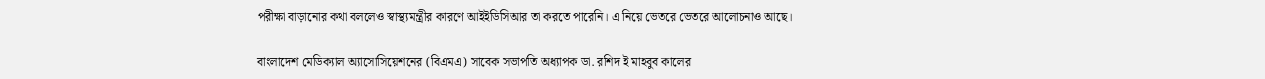পরীক্ষা বাড়ানোর কথা বললেও স্বাস্থ্যমন্ত্রীর কারণে আইইডিসিআর তা করতে পারেনি। এ নিয়ে ভেতরে ভেতরে আলোচনাও আছে।

বাংলাদেশ মেডিক্যাল অ্যাসোসিয়েশনের (বিএমএ) সাবেক সভাপতি অধ্যাপক ডা. রশিদ ই মাহবুব কালের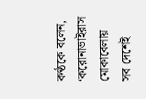কণ্ঠকে বলেন, ‘করোনাভাইরাস মোকাবেলায় সব দেশেই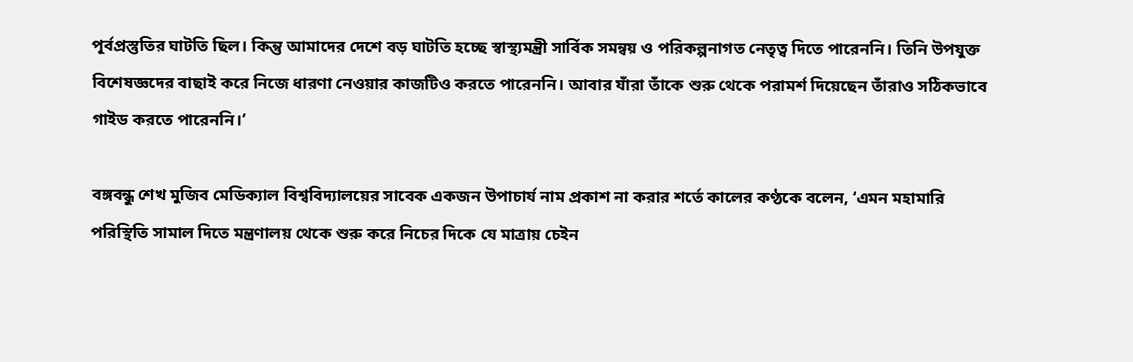পূর্বপ্রস্তুতির ঘাটতি ছিল। কিন্তু আমাদের দেশে বড় ঘাটতি হচ্ছে স্বাস্থ্যমন্ত্রী সার্বিক সমন্বয় ও পরিকল্পনাগত নেতৃত্ব দিতে পারেননি। তিনি উপযুক্ত বিশেষজ্ঞদের বাছাই করে নিজে ধারণা নেওয়ার কাজটিও করতে পারেননি। আবার যাঁরা তাঁকে শুরু থেকে পরামর্শ দিয়েছেন তাঁরাও সঠিকভাবে গাইড করতে পারেননি।’

বঙ্গবন্ধু শেখ মুজিব মেডিক্যাল বিশ্ববিদ্যালয়ের সাবেক একজন উপাচার্য নাম প্রকাশ না করার শর্তে কালের কণ্ঠকে বলেন, ‘এমন মহামারি পরিস্থিতি সামাল দিতে মন্ত্রণালয় থেকে শুরু করে নিচের দিকে যে মাত্রায় চেইন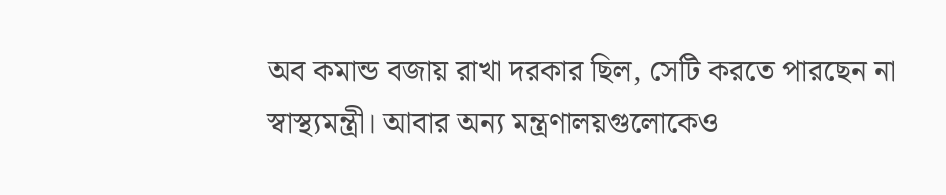অব কমান্ড বজায় রাখা দরকার ছিল, সেটি করতে পারছেন না স্বাস্থ্যমন্ত্রী। আবার অন্য মন্ত্রণালয়গুলোকেও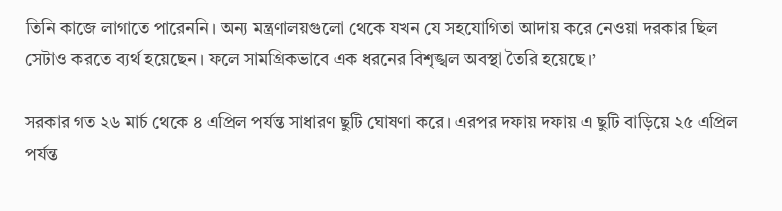তিনি কাজে লাগাতে পারেননি। অন্য মন্ত্রণালয়গুলো থেকে যখন যে সহযোগিতা আদায় করে নেওয়া দরকার ছিল সেটাও করতে ব্যর্থ হয়েছেন। ফলে সামগ্রিকভাবে এক ধরনের বিশৃঙ্খল অবস্থা তৈরি হয়েছে।’

সরকার গত ২৬ মার্চ থেকে ৪ এপ্রিল পর্যন্ত সাধারণ ছুটি ঘোষণা করে। এরপর দফায় দফায় এ ছুটি বাড়িয়ে ২৫ এপ্রিল পর্যন্ত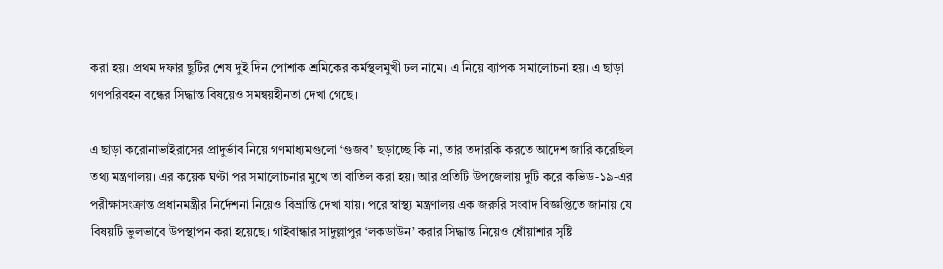করা হয়। প্রথম দফার ছুটির শেষ দুই দিন পোশাক শ্রমিকের কর্মস্থলমুখী ঢল নামে। এ নিয়ে ব্যাপক সমালোচনা হয়। এ ছাড়া গণপরিবহন বন্ধের সিদ্ধান্ত বিষয়েও সমন্বয়হীনতা দেখা গেছে।

এ ছাড়া করোনাভাইরাসের প্রাদুর্ভাব নিয়ে গণমাধ্যমগুলো ‘গুজব’ ছড়াচ্ছে কি না, তার তদারকি করতে আদেশ জারি করেছিল তথ্য মন্ত্রণালয়। এর কয়েক ঘণ্টা পর সমালোচনার মুখে তা বাতিল করা হয়। আর প্রতিটি উপজেলায় দুটি করে কভিড-১৯-এর পরীক্ষাসংক্রান্ত প্রধানমন্ত্রীর নির্দেশনা নিয়েও বিভ্রান্তি দেখা যায়। পরে স্বাস্থ্য মন্ত্রণালয় এক জরুরি সংবাদ বিজ্ঞপ্তিতে জানায় যে বিষয়টি ভুলভাবে উপস্থাপন করা হয়েছে। গাইবান্ধার সাদুল্লাপুর ‘লকডাউন’ করার সিদ্ধান্ত নিয়েও ধোঁয়াশার সৃষ্টি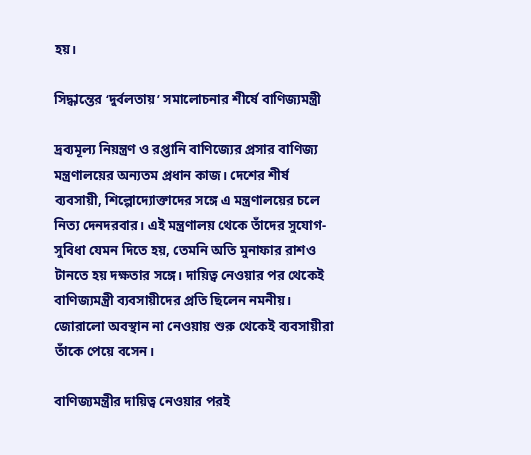হয়।

সিদ্ধান্তের ‘দুর্বলতায়’ সমালোচনার শীর্ষে বাণিজ্যমন্ত্রী

দ্রব্যমূল্য নিয়ন্ত্রণ ও রপ্তানি বাণিজ্যের প্রসার বাণিজ্য মন্ত্রণালয়ের অন্যতম প্রধান কাজ। দেশের শীর্ষ ব্যবসায়ী, শিল্পোদ্যোক্তাদের সঙ্গে এ মন্ত্রণালয়ের চলে নিত্য দেনদরবার। এই মন্ত্রণালয় থেকে তাঁদের সুযোগ-সুবিধা যেমন দিতে হয়, তেমনি অতি মুনাফার রাশও টানতে হয় দক্ষতার সঙ্গে। দায়িত্ব নেওয়ার পর থেকেই বাণিজ্যমন্ত্রী ব্যবসায়ীদের প্রতি ছিলেন নমনীয়। জোরালো অবস্থান না নেওয়ায় শুরু থেকেই ব্যবসায়ীরা তাঁকে পেয়ে বসেন।

বাণিজ্যমন্ত্রীর দায়িত্ব নেওয়ার পরই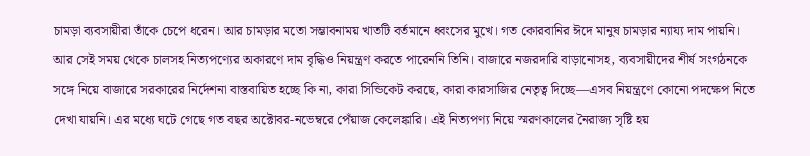চামড়া ব্যবসায়ীরা তাঁকে চেপে ধরেন। আর চামড়ার মতো সম্ভাবনাময় খাতটি বর্তমানে ধ্বংসের মুখে। গত কোরবানির ঈদে মানুষ চামড়ার ন্যায্য দাম পায়নি। আর সেই সময় থেকে চালসহ নিত্যপণ্যের অকারণে দাম বৃদ্ধিও নিয়ন্ত্রণ করতে পারেননি তিনি। বাজারে নজরদারি বাড়ানোসহ, ব্যবসায়ীদের শীর্ষ সংগঠনকে সঙ্গে নিয়ে বাজারে সরকারের নির্দেশনা বাস্তবায়িত হচ্ছে কি না, কারা সিন্ডিকেট করছে, কারা কারসাজির নেতৃত্ব দিচ্ছে—এসব নিয়ন্ত্রণে কোনো পদক্ষেপ নিতে দেখা যায়নি। এর মধ্যে ঘটে গেছে গত বছর অক্টোবর-নভেম্বরে পেঁয়াজ কেলেঙ্কারি। এই নিত্যপণ্য নিয়ে স্মরণকালের নৈরাজ্য সৃষ্টি হয়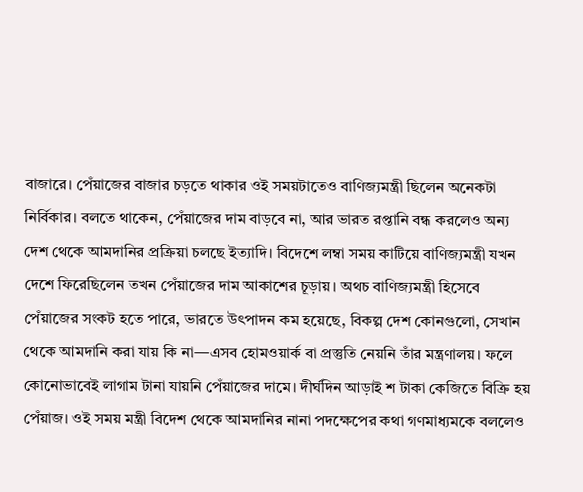বাজারে। পেঁয়াজের বাজার চড়তে থাকার ওই সময়টাতেও বাণিজ্যমন্ত্রী ছিলেন অনেকটা নির্বিকার। বলতে থাকেন, পেঁয়াজের দাম বাড়বে না, আর ভারত রপ্তানি বন্ধ করলেও অন্য দেশ থেকে আমদানির প্রক্রিয়া চলছে ইত্যাদি। বিদেশে লম্বা সময় কাটিয়ে বাণিজ্যমন্ত্রী যখন দেশে ফিরেছিলেন তখন পেঁয়াজের দাম আকাশের চূড়ায়। অথচ বাণিজ্যমন্ত্রী হিসেবে পেঁয়াজের সংকট হতে পারে, ভারতে উৎপাদন কম হয়েছে, বিকল্প দেশ কোনগুলো, সেখান থেকে আমদানি করা যায় কি না—এসব হোমওয়ার্ক বা প্রস্তুতি নেয়নি তাঁর মন্ত্রণালয়। ফলে কোনোভাবেই লাগাম টানা যায়নি পেঁয়াজের দামে। দীর্ঘদিন আড়াই শ টাকা কেজিতে বিক্রি হয় পেঁয়াজ। ওই সময় মন্ত্রী বিদেশ থেকে আমদানির নানা পদক্ষেপের কথা গণমাধ্যমকে বললেও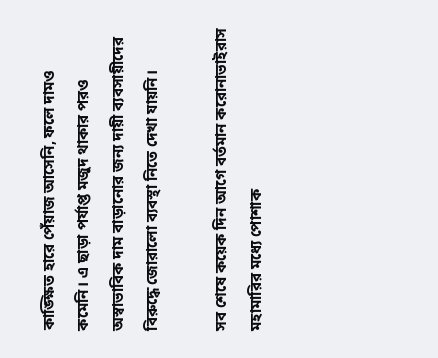কাঙ্ক্ষিত হারে পেঁয়াজ আসেনি, ফলে দামও কমেনি। এ ছাড়া পর্যাপ্ত মজুদ থাকার পরও অস্বাভাবিক দাম বাড়ানোর জন্য দায়ী ব্যবসায়ীদের বিরুদ্ধে জোরালো ব্যবস্থা নিতে দেখা যায়নি।

সব শেষে কয়েক দিন আগে বর্তমান করোনাভাইরাস মহামারির মধ্যে পোশাক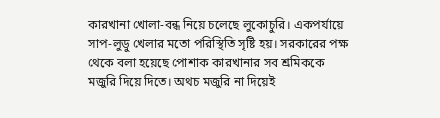কারখানা খোলা-বন্ধ নিয়ে চলেছে লুকোচুরি। একপর্যায়ে সাপ-লুডু খেলার মতো পরিস্থিতি সৃষ্টি হয়। সরকারের পক্ষ থেকে বলা হয়েছে পোশাক কারখানার সব শ্রমিককে মজুরি দিয়ে দিতে। অথচ মজুরি না দিয়েই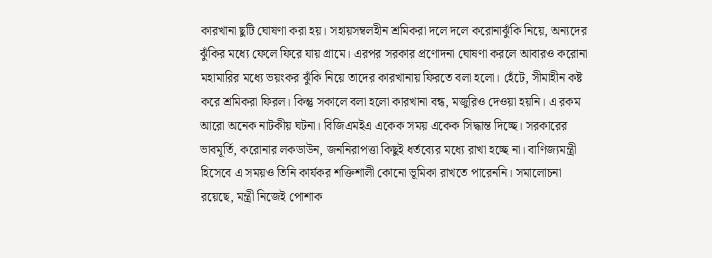কারখানা ছুটি ঘোষণা করা হয়। সহায়সম্বলহীন শ্রমিকরা দলে দলে করোনাঝুঁকি নিয়ে, অন্যদের ঝুঁকির মধ্যে ফেলে ফিরে যায় গ্রামে। এরপর সরকার প্রণোদনা ঘোষণা করলে আবারও করোনা মহামারির মধ্যে ভয়ংকর ঝুঁকি নিয়ে তাদের কারখানায় ফিরতে বলা হলো। হেঁটে, সীমাহীন কষ্ট করে শ্রমিকরা ফিরল। কিন্তু সকালে বলা হলো কারখানা বন্ধ, মজুরিও দেওয়া হয়নি। এ রকম আরো অনেক নাটকীয় ঘটনা। বিজিএমইএ একেক সময় একেক সিদ্ধান্ত দিচ্ছে। সরকারের ভাবমূর্তি, করোনার লকডাউন, জননিরাপত্তা কিছুই ধর্তব্যের মধ্যে রাখা হচ্ছে না। বাণিজ্যমন্ত্রী হিসেবে এ সময়ও তিনি কার্যকর শক্তিশালী কোনো ভূমিকা রাখতে পারেননি। সমালোচনা রয়েছে, মন্ত্রী নিজেই পোশাক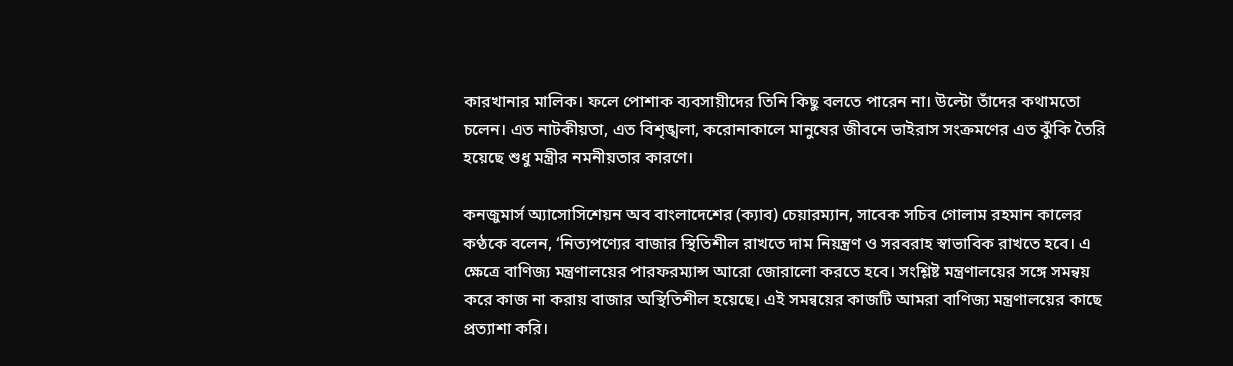কারখানার মালিক। ফলে পোশাক ব্যবসায়ীদের তিনি কিছু বলতে পারেন না। উল্টো তাঁদের কথামতো চলেন। এত নাটকীয়তা, এত বিশৃঙ্খলা, করোনাকালে মানুষের জীবনে ভাইরাস সংক্রমণের এত ঝুঁকি তৈরি হয়েছে শুধু মন্ত্রীর নমনীয়তার কারণে।

কনজুমার্স অ্যাসোসিশেয়ন অব বাংলাদেশের (ক্যাব) চেয়ারম্যান, সাবেক সচিব গোলাম রহমান কালের কণ্ঠকে বলেন, ‘নিত্যপণ্যের বাজার স্থিতিশীল রাখতে দাম নিয়ন্ত্রণ ও সরবরাহ স্বাভাবিক রাখতে হবে। এ ক্ষেত্রে বাণিজ্য মন্ত্রণালয়ের পারফরম্যান্স আরো জোরালো করতে হবে। সংশ্লিষ্ট মন্ত্রণালয়ের সঙ্গে সমন্বয় করে কাজ না করায় বাজার অস্থিতিশীল হয়েছে। এই সমন্বয়ের কাজটি আমরা বাণিজ্য মন্ত্রণালয়ের কাছে প্রত্যাশা করি।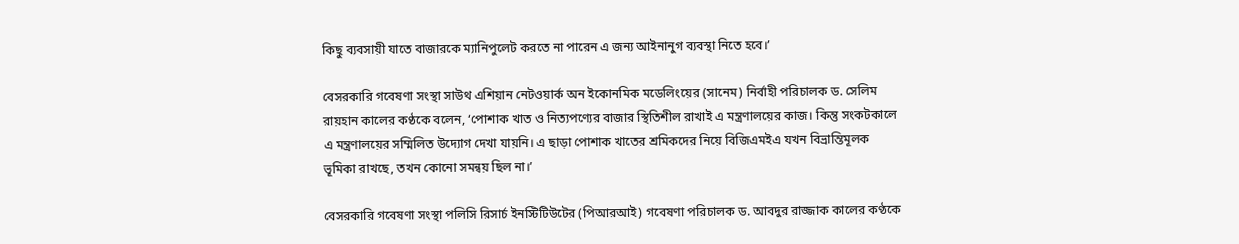কিছু ব্যবসায়ী যাতে বাজারকে ম্যানিপুলেট করতে না পারেন এ জন্য আইনানুগ ব্যবস্থা নিতে হবে।’

বেসরকারি গবেষণা সংস্থা সাউথ এশিয়ান নেটওয়ার্ক অন ইকোনমিক মডেলিংয়ের (সানেম) নির্বাহী পরিচালক ড. সেলিম রায়হান কালের কণ্ঠকে বলেন, ‘পোশাক খাত ও নিত্যপণ্যের বাজার স্থিতিশীল রাখাই এ মন্ত্রণালয়ের কাজ। কিন্তু সংকটকালে এ মন্ত্রণালয়ের সম্মিলিত উদ্যোগ দেখা যায়নি। এ ছাড়া পোশাক খাতের শ্রমিকদের নিয়ে বিজিএমইএ যখন বিভ্রান্তিমূলক ভূমিকা রাখছে, তখন কোনো সমন্বয় ছিল না।’

বেসরকারি গবেষণা সংস্থা পলিসি রিসার্চ ইনস্টিটিউটের (পিআরআই) গবেষণা পরিচালক ড. আবদুর রাজ্জাক কালের কণ্ঠকে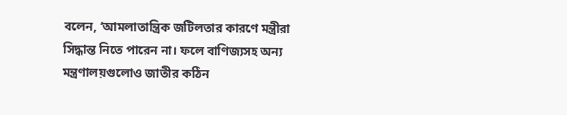বলেন, ‘আমলাতান্ত্রিক জটিলতার কারণে মন্ত্রীরা সিদ্ধান্ত নিতে পারেন না। ফলে বাণিজ্যসহ অন্য মন্ত্রণালয়গুলোও জাতীর কঠিন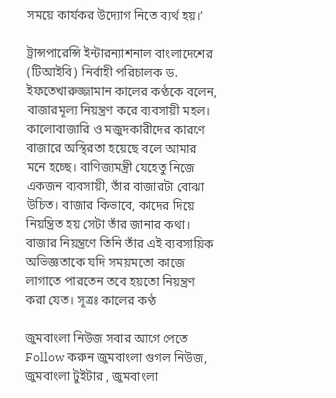সময়ে কার্যকর উদ্যোগ নিতে ব্যর্থ হয়।’

ট্রান্সপারেন্সি ইন্টারন্যাশনাল বাংলাদেশের (টিআইবি) নির্বাহী পরিচালক ড. ইফতেখারুজ্জামান কালের কণ্ঠকে বলেন, বাজারমূল্য নিয়ন্ত্রণ করে ব্যবসায়ী মহল। কালোবাজারি ও মজুদকারীদের কারণে বাজারে অস্থিরতা হয়েছে বলে আমার মনে হচ্ছে। বাণিজ্যমন্ত্রী যেহেতু নিজে একজন ব্যবসায়ী, তাঁর বাজারটা বোঝা উচিত। বাজার কিভাবে, কাদের দিয়ে নিয়ন্ত্রিত হয় সেটা তাঁর জানার কথা। বাজার নিয়ন্ত্রণে তিনি তাঁর এই ব্যবসায়িক অভিজ্ঞতাকে যদি সময়মতো কাজে লাগাতে পারতেন তবে হয়তো নিয়ন্ত্রণ করা যেত। সূত্রঃ কালের কণ্ঠ

জুমবাংলা নিউজ সবার আগে পেতে Follow করুন জুমবাংলা গুগল নিউজ, জুমবাংলা টুইটার , জুমবাংলা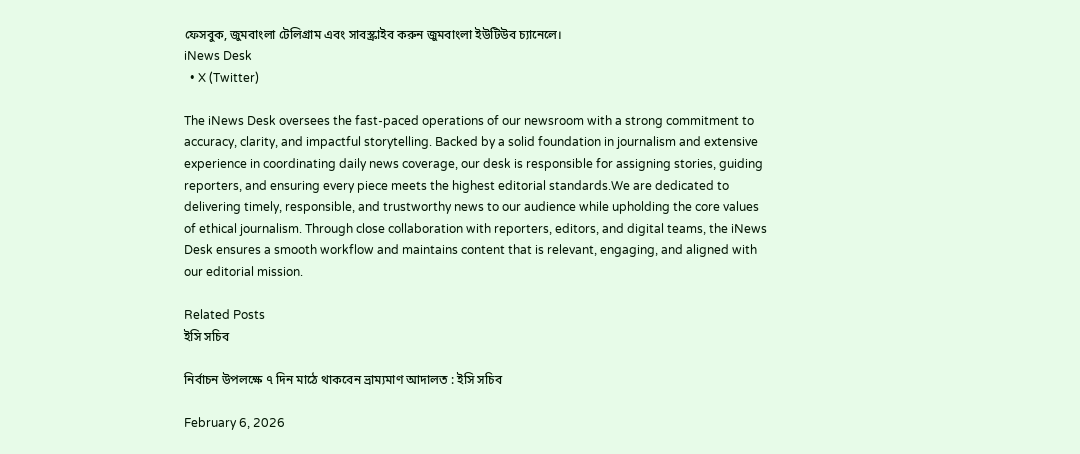ফেসবুক, জুমবাংলা টেলিগ্রাম এবং সাবস্ক্রাইব করুন জুমবাংলা ইউটিউব চ্যানেলে।
iNews Desk
  • X (Twitter)

The iNews Desk oversees the fast-paced operations of our newsroom with a strong commitment to accuracy, clarity, and impactful storytelling. Backed by a solid foundation in journalism and extensive experience in coordinating daily news coverage, our desk is responsible for assigning stories, guiding reporters, and ensuring every piece meets the highest editorial standards.We are dedicated to delivering timely, responsible, and trustworthy news to our audience while upholding the core values of ethical journalism. Through close collaboration with reporters, editors, and digital teams, the iNews Desk ensures a smooth workflow and maintains content that is relevant, engaging, and aligned with our editorial mission.

Related Posts
ইসি সচিব

নির্বাচন উপলক্ষে ৭ দিন মাঠে থাকবেন ভ্রাম্যমাণ আদালত : ইসি সচিব

February 6, 2026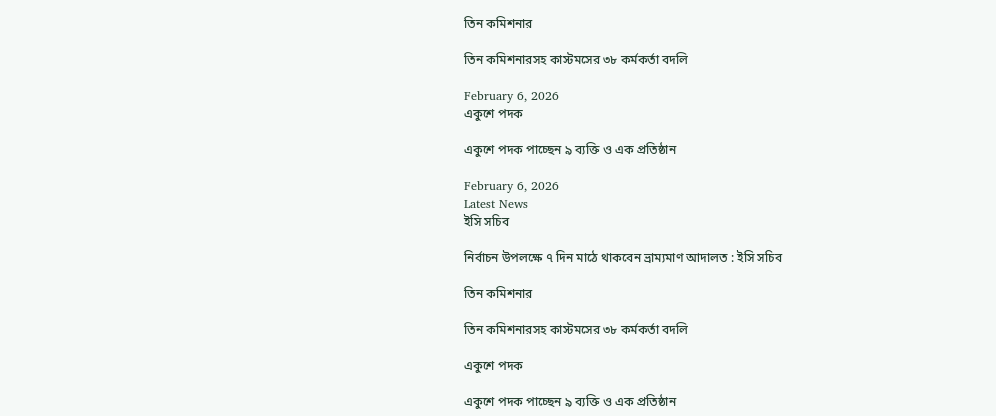তিন কমিশনার

তিন কমিশনারসহ কাস্টমসের ৩৮ কর্মকর্তা বদলি

February 6, 2026
একুশে পদক

একুশে পদক পাচ্ছেন ৯ ব্যক্তি ও এক প্রতিষ্ঠান

February 6, 2026
Latest News
ইসি সচিব

নির্বাচন উপলক্ষে ৭ দিন মাঠে থাকবেন ভ্রাম্যমাণ আদালত : ইসি সচিব

তিন কমিশনার

তিন কমিশনারসহ কাস্টমসের ৩৮ কর্মকর্তা বদলি

একুশে পদক

একুশে পদক পাচ্ছেন ৯ ব্যক্তি ও এক প্রতিষ্ঠান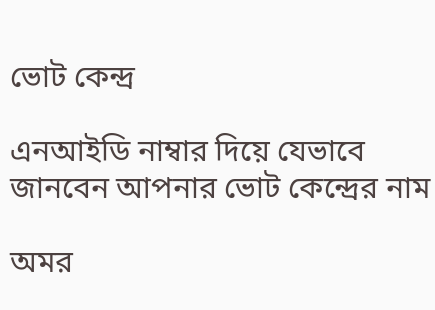ভোট কেন্দ্র

এনআইডি নাম্বার দিয়ে যেভাবে জানবেন আপনার ভোট কেন্দ্রের নাম

অমর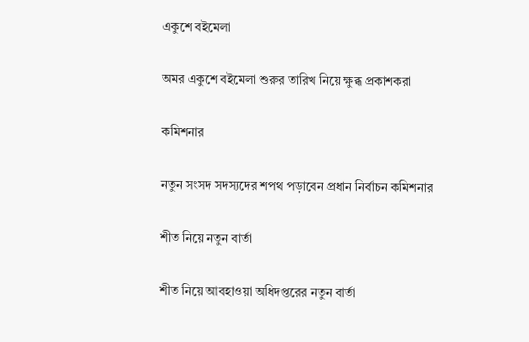একুশে বইমেলা

অমর একুশে বইমেলা শুরুর তারিখ নিয়ে ক্ষুব্ধ প্রকাশকরা

কমিশনার

নতুন সংসদ সদস্যদের শপথ পড়াবেন প্রধান নির্বাচন কমিশনার

শীত নিয়ে নতুন বার্তা

শীত নিয়ে আবহাওয়া অধিদপ্তরের নতুন বার্তা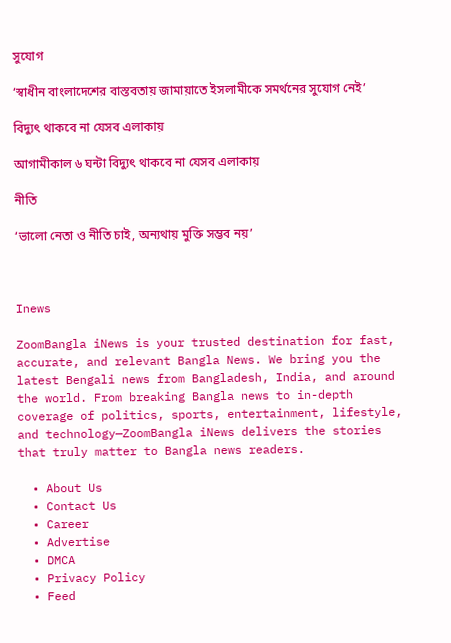সুযোগ

‘স্বাধীন বাংলাদেশের বাস্তবতায় জামায়াতে ইসলামীকে সমর্থনের সুযোগ নেই’

বিদ্যুৎ থাকবে না যেসব এলাকায়

আগামীকাল ৬ ঘন্টা বিদ্যুৎ থাকবে না যেসব এলাকায়

নীতি

‘ভালো নেতা ও নীতি চাই, অন্যথায় মুক্তি সম্ভব নয়’



Inews

ZoomBangla iNews is your trusted destination for fast, accurate, and relevant Bangla News. We bring you the latest Bengali news from Bangladesh, India, and around the world. From breaking Bangla news to in-depth coverage of politics, sports, entertainment, lifestyle, and technology—ZoomBangla iNews delivers the stories that truly matter to Bangla news readers.

  • About Us
  • Contact Us
  • Career
  • Advertise
  • DMCA
  • Privacy Policy
  • Feed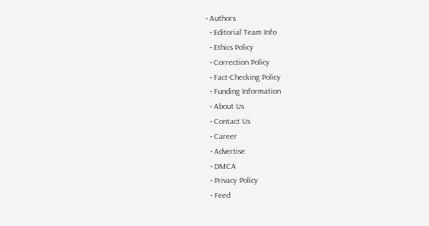• Authors
  • Editorial Team Info
  • Ethics Policy
  • Correction Policy
  • Fact-Checking Policy
  • Funding Information
  • About Us
  • Contact Us
  • Career
  • Advertise
  • DMCA
  • Privacy Policy
  • Feed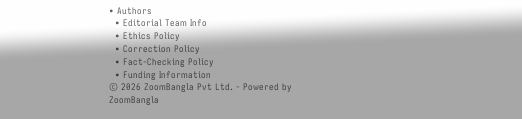• Authors
  • Editorial Team Info
  • Ethics Policy
  • Correction Policy
  • Fact-Checking Policy
  • Funding Information
© 2026 ZoomBangla Pvt Ltd. - Powered by ZoomBangla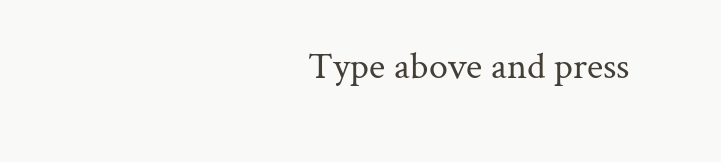Type above and press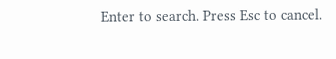Enter to search. Press Esc to cancel.